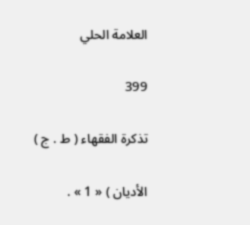العلامة الحلي

399

تذكرة الفقهاء ( ط . ج )

الأديان ) « 1 » .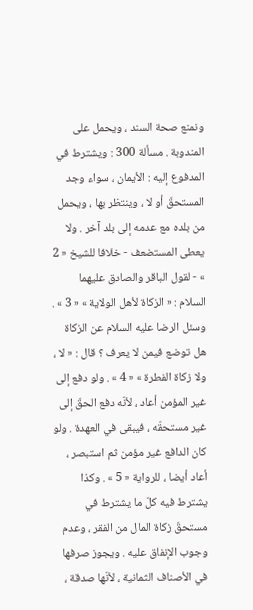ونمنع صحة السند ، ويحمل على المندوبة . مسألة 300 : ويشترط في المدفوع إليه : الأيمان ، سواء وجد المستحقّ أو لا ، وينتظر بها ، ويحمل من بلده مع عدمه إلى بلد آخر . ولا يعطى المستضعف - خلافا للشيخ « 2 » - لقول الباقر والصادق عليهما السلام : « الزكاة لأهل الولاية » « 3 » . وسئل الرضا عليه السلام عن الزكاة هل توضع فيمن لا يعرف ؟ قال : « لا ، ولا زكاة الفطرة » « 4 » . ولو دفع إلى غير المؤمن أعاد ، لأنّه دفع الحقّ إلى غير مستحقّه ، فيبقى في العهدة . ولو كان الدافع غير مؤمن ثم استبصر ، أعاد أيضا ، للرواية « 5 » . وكذا يشترط فيه كلّ ما يشترط في مستحقّ زكاة المال من الفقر ، وعدم وجوب الإنفاق عليه . ويجوز صرفها في الأصناف الثمانية ، لأنّها صدقة ،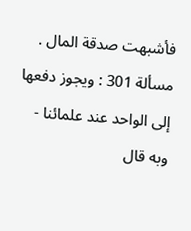فأشبهت صدقة المال . مسألة 301 : ويجوز دفعها إلى الواحد عند علمائنا - وبه قال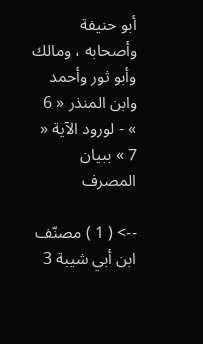أبو حنيفة وأصحابه ، ومالك وأبو ثور وأحمد وابن المنذر « 6 » - لورود الآية « 7 » ببيان المصرف

--> ( 1 ) مصنّف ابن أبي شيبة 3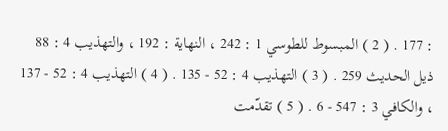: 177 . ( 2 ) المبسوط للطوسي 1 : 242 ، النهاية : 192 ، والتهذيب 4 : 88 ذيل الحديث 259 . ( 3 ) التهذيب 4 : 52 - 135 . ( 4 ) التهذيب 4 : 52 - 137 ، والكافي 3 : 547 - 6 . ( 5 ) تقدّمت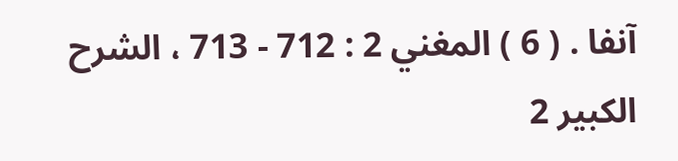آنفا . ( 6 ) المغني 2 : 712 - 713 ، الشرح الكبير 2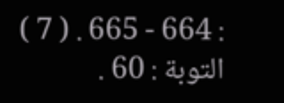: 664 - 665 . ( 7 ) التوبة : 60 .